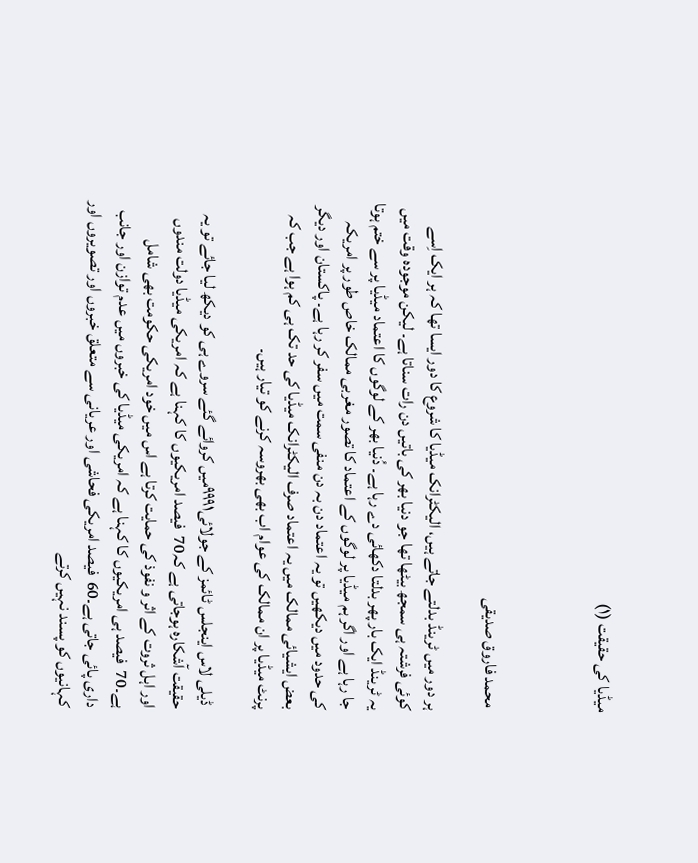میڈیا کی حقیقت (۱)



 محمد فاروق صدیقی

ہر دور میں ٹرینڈ بدلتے جاتے ہیں، الیکٹرانک میڈیا کا شروع کا دور ایسا تھا کہ ہر ایک اِسے کوئی فرشتہ ہی سمجھ بیٹھا تھا جو دنیا بھر کی باتیں دن رات سناتا ہے۔ لیکن موجودہ وقت میں یہ ٹرینڈ ایک بار پھر بدلتا دکھائی دے رہا ہے۔ دُنیا بھر کے لوگوں کا اعتماد میڈیا پر سے ختم ہوتا جا رہا ہے اور اگر ہم میڈیا پر لوگوں کے اعتماد کا تصور مغربی ممالک خاص طور پر امریکہ کی حدود میں دیکھیں تو یہ اعتماد دن بہ دن منفی سمت میں سفر کر رہا ہے۔ پاکستان اور دیگر بعض ایشیائی ممالک میں یہ اعتماد صرف الیکٹرانک میڈیا کی حد تک ہی کم ہوا ہے جب کہ پرنٹ میڈیا پر ان ممالک کی عوام اب بھی بھروسہ کرنے کو تیار ہیں۔

 ڈیلی لاس اینجلس ٹائمز کے جولائی۹۹۹۱میں کروائے گئے سروے ہی کو دیکھ لیا جائے تو یہ حقیقت آشکارہ ہوجاتی ہے کہ70  فیصد امریکیوں کا کہنا ہے کہ امریکی میڈیا دولت مندوں اور اہل ثروت کے اثر و نفوذ کی حمایت کرتا ہے اس میں خود امریکی حکومت بھی شامل ہے۔70  فیصد ہی امریکیوں کا کہنا ہے کہ امریکی میڈیا کی خبروں میں عدم توازن اور جانب داری پائی جاتی ہے۔60  فیصد امریکی فحاشی اور عریانی سے متعلق خبروں اور تصویروں اور کہانیوں کو پسند نہیں کرتے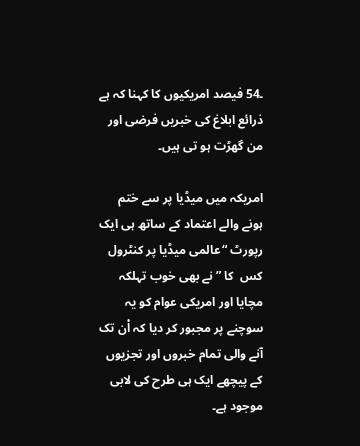۔54 فیصد امریکیوں کا کہنا کہ ہے ذرائع ابلاغ کی خبریں فرضی اور من گھڑت ہو تی ہیں۔

امریکہ میں میڈیا پر سے ختم ہونے والے اعتماد کے ساتھ ہی ایک رپورٹ “عالمی میڈیا پر کنٹرول کس  کا ” نے بھی خوب تہلکہ مچایا اور امریکی عوام کو یہ سوچنے پر مجبور کر دیا کہ اْن تک آنے والی تمام خبروں اور تجزیوں کے پیچھے ایک ہی طرح کی لابی موجود ہے۔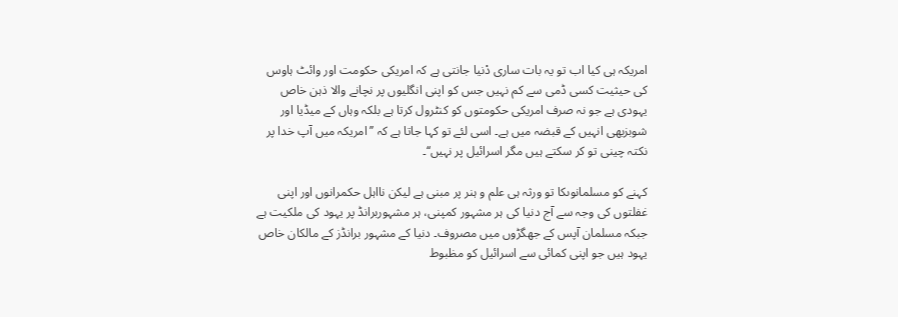امریکہ ہی کیا اب تو یہ بات ساری دْنیا جانتی ہے کہ امریکی حکومت اور وائٹ ہاوس کی حیثیت کسی ڈمی سے کم نہیں جس کو اپنی انگلیوں پر نچانے والا ذہن خاص یہودی ہے جو نہ صرف امریکی حکومتوں کو کنٹرول کرتا ہے بلکہ وہاں کے میڈیا اور شوبزبھی انہیں کے قبضہ میں ہے۔ اسی لئے تو کہا جاتا ہے کہ ’’امریکہ میں آپ خدا پر نکتہ چینی تو کر سکتے ہیں مگر اسرائیل پر نہیں‘‘۔

کہنے کو مسلمانوںکا تو ورثہ ہی علم و ہنر پر مبنی ہے لیکن نااہل حکمرانوں اور اپنی غفلتوں کی وجہ سے آج دنیا کی ہر مشہور کمپنی، ہر مشہوربرانڈ پر یہود کی ملکیت ہے جبکہ مسلمان آپس کے جھگڑوں میں مصروف۔ دنیا کے مشہور برانڈز کے مالکان خاص یہود ہیں جو اپنی کمائی سے اسرائیل کو مظبوط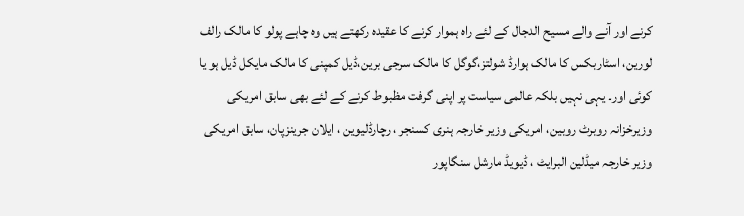کرنے اور آنے والے مسیح الدجال کے لئے راہ ہموار کرنے کا عقیدہ رکھتے ہیں وہ چاہے پولو کا مالک رالف لورین، اسٹاربکس کا مالک ہوارڈ شولتز،گوگل کا مالک سرجی برین،ڈیل کمپنی کا مالک مایکل ڈیل ہو یا کوئی اور۔ یہی نہیں بلکہ عالمی سیاست پر اپنی گرفت مظبوط کرنے کے لئے بھی سابق امریکی وزیرخزانہ روبرٹ روبین، امریکی وزیر خارجہ ہنری کسنجر ، رچارڈلیوین ، ایلان جرینزپان، سابق امریکی وزیر خارجہ میڈلین البرایٹ ، ڈیویڈ مارشل سنگاپور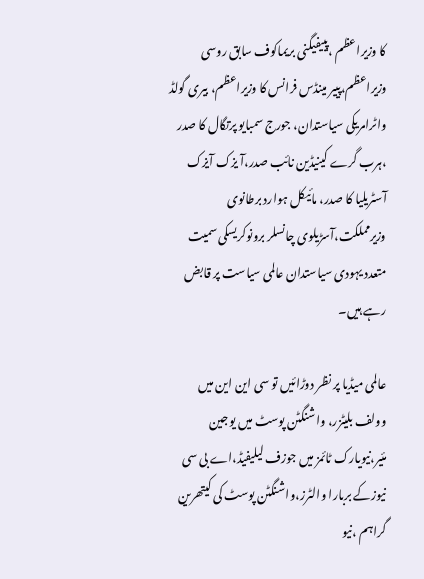کا وزیراعظم ،پییفیگنی بریماکوف سابق روسی وزیراعظم،پییر مینڈس فرانس کا وزیراعظم، بیری گولڈ واٹرامریکی سیاستدان، جورج سمبایو پرتگال کا صدر ،ہرب گرے کینیڈین نائب صدر،آ یزک آیزک آسٹریلیا کا صدر، مائیکل ہوارد برطانوی وزیرمملکت،آسڑیلوی چانسلر برونوکریسکی سمیت متعدد یہودی سیاستدان عالمی سیاست پر قابض رہے ہیں۔

عالمی میڈیا پر نظر دوڑائیں تو سی این این میں وولف بلیٹزر، واشنگٹن پوسٹ میں یوجین مئیر،نیویارک ٹائمز میں جوزف لیلیفیڈ،اے بی سی نیوزکے بربارا والٹرز،واشنگٹن پوسٹ کی کیتھرین گراہم ،نیو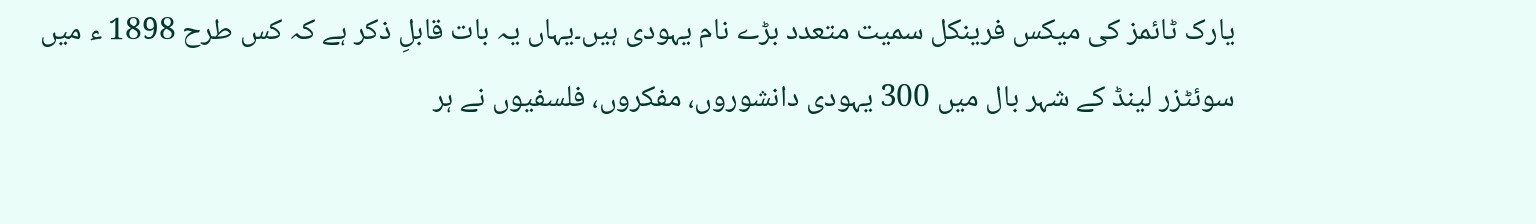یارک ٹائمز کی میکس فرینکل سمیت متعدد بڑے نام یہودی ہیں۔یہاں یہ بات قابلِ ذکر ہے کہ کس طرح 1898 ء میں سوئٹزر لینڈ کے شہر بال میں 300 یہودی دانشوروں، مفکروں، فلسفیوں نے ہر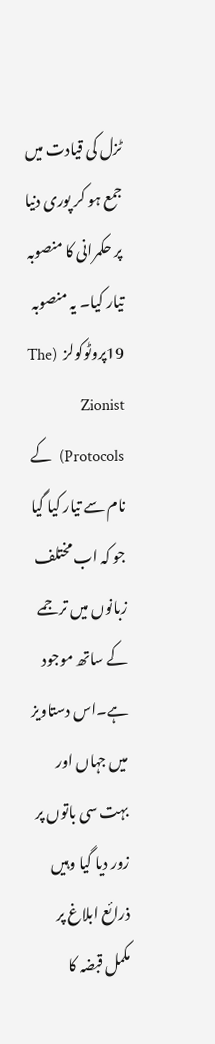ٹزل کی قیادت میں جمع ہو کر پوری دنیا پر حکمرانی کا منصوبہ تیار کیا۔ یہ منصوبہ 19پروٹوکولز  (The Zionist Protocols)  کے نام سے تیار کیا گیا جو کہ اب مختلف زبانوں میں ترجمے کے ساتھ موجود ہے۔اس دستاویز میں جہاں اور بہت سی باتوں پر زور دیا گیا وہیں ذرائع ابلاغ پر مکمل قبضہ کا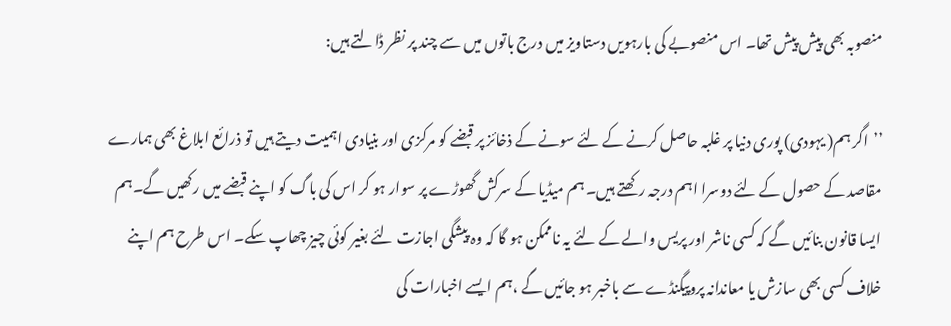منصوبہ بھی پیش پیش تھا۔ اس منصوبے کی بارہویں دستاویز میں درج باتوں میں سے چند پر نظر ڈالتے ہیں:

’’اگر ہم( یہودی) پوری دنیا پر غلبہ حاصل کرنے کے لئے سونے کے ذخائز پر قبضے کو مرکزی اور بنیادی اہمیت دیتے ہیں تو ذرائع ابلاغ بھی ہمارے مقاصد کے حصول کے لئے دوسرا اہم درجہ رکھتے ہیں۔ ہم میڈیا کے سرکش گھوڑے پر سوار ہو کر اس کی باگ کو اپنے قبضے میں رکھیں گے۔ہم ایسا قانون بنائیں گے کہ کسی ناشر اور پریس والے کے لئے یہ ناممکن ہو گا کہ وہ پیشگی اجازت لئے بغیر کوئی چیز چھاپ سکے۔ اس طرح ہم اپنے خلاف کسی بھی سازش یا معاندانہ پروپیگنڈے سے باخبر ہو جائیں گے ،ہم ایسے اخبارات کی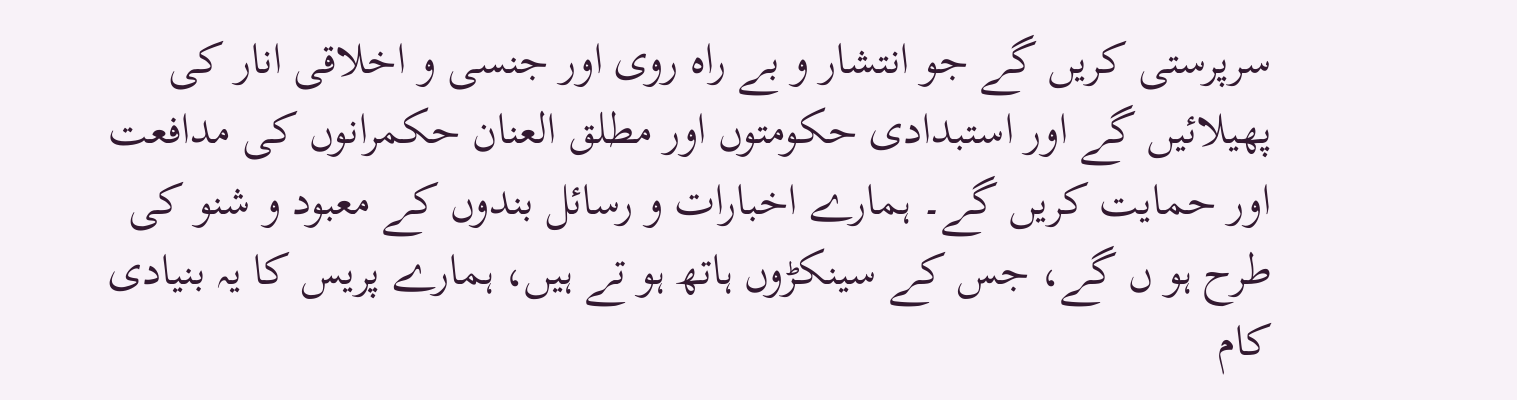سرپرستی کریں گے جو انتشار و بے راہ روی اور جنسی و اخلاقی انار کی پھیلائیں گے اور استبدادی حکومتوں اور مطلق العنان حکمرانوں کی مدافعت اور حمایت کریں گے۔ ہمارے اخبارات و رسائل بندوں کے معبود و شنو کی طرح ہو ں گے، جس کے سینکڑوں ہاتھ ہو تے ہیں، ہمارے پریس کا یہ بنیادی کام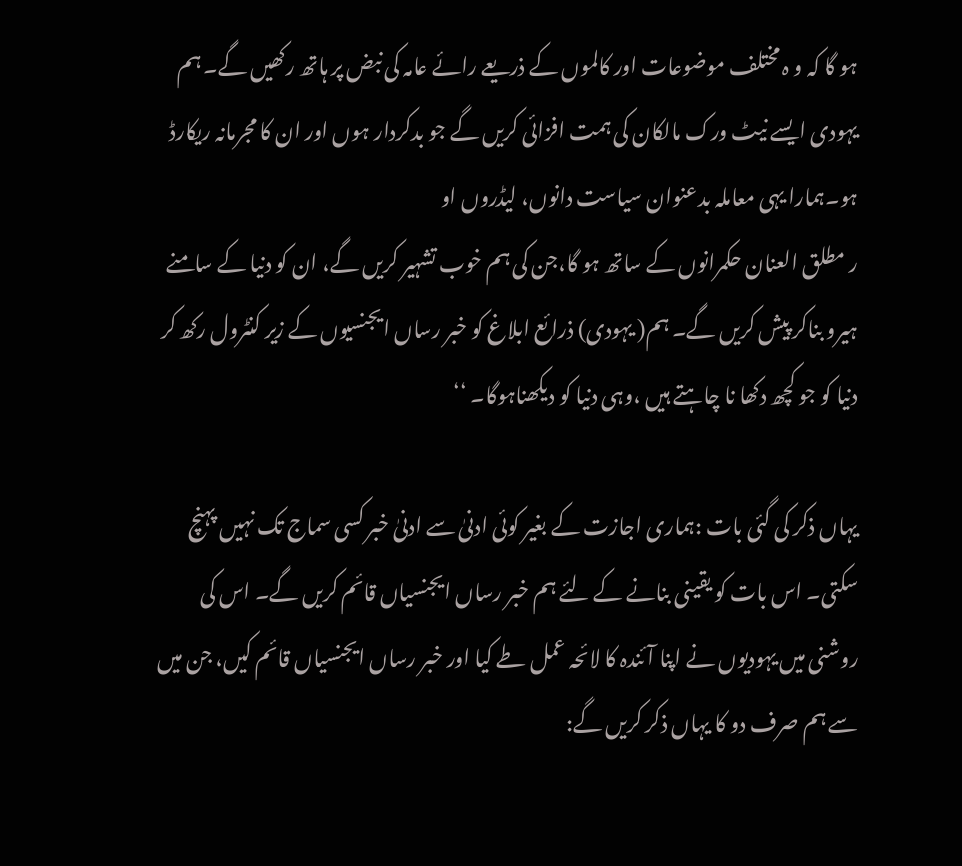ہو گا کہ و ہ مختلف موضوعات اور کالموں کے ذریعے رائے عامہ کی نبض پر ہاتھ رکھیں گے۔ ہم یہودی ایسے نیٹ ورک مالکان کی ہمت افزائی کریں گے جو بدکردار ہوں اور ان کا مجرمانہ ریکارڈ ہو۔ہمارا یہی معاملہ بدعنوان سیاست دانوں، لیڈروں او
ر مطلق العنان حکمرانوں کے ساتھ ہو گا،جن کی ہم خوب تشہیر کریں گے، ان کو دنیا کے سامنے ہیرو بناکر پیش کریں گے۔ ہم( یہودی) ذرائع ابلاغ کو خبر رساں ایجنسیوں کے زیر کنٹرول رکھ کر دنیا کو جو کچھ دکھا نا چاہتے ہیں ،وہی دنیا کو دیکھناہوگا۔ ‘‘

یہاں ذکر کی گئی بات :ہماری اجازت کے بغیر کوئی ادنیٰ سے ادنیٰ خبر کسی سماج تک نہیں پہنچ سکتی۔ اس بات کو یقینی بنانے کے لئے ہم خبر رساں ایجنسیاں قائم کریں گے۔ اس کی روشنی میں یہودیوں نے اپنا آئندہ کا لائحہ عمل طے کیا اور خبر رساں ایجنسیاں قائم کیں، جن میں سے ہم صرف دو کا یہاں ذکر کریں گے: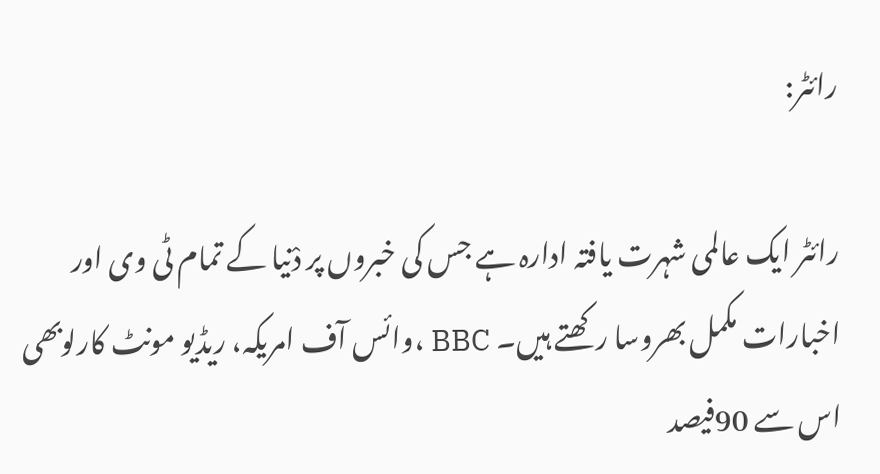رائٹر:

رائٹر ایک عالمی شہرت یافتہ ادارہ ہے جس کی خبروں پر دْنیا کے تمام ٹی وی اور اخبارات مکمل بھروسا رکھتے ہیں۔ BBC ،وائس آف امریکہ، ریڈیو مونٹ کارلوبھی اس سے 90فیصد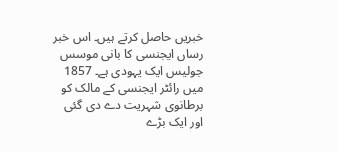خبریں حاصل کرتے ہیں۔ اس خبر رساں ایجنسی کا بانی موسس جولیس ایک یہودی ہے۔ 1857 میں رائٹر ایجنسی کے مالک کو برطانوی شہریت دے دی گئی اور ایک بڑے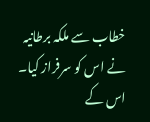خطاب سے ملکہ برطانیہ نے اس کو سرفراز کیا۔ اس کے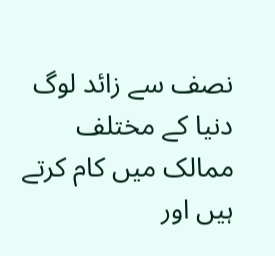نصف سے زائد لوگ دنیا کے مختلف ممالک میں کام کرتے ہیں اور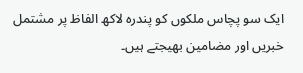ایک سو پچاس ملکوں کو پندرہ لاکھ الفاظ پر مشتمل خبریں اور مضامین بھیجتے ہیں۔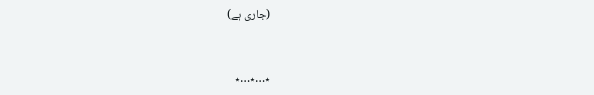(جاری ہے)



٭…٭…٭